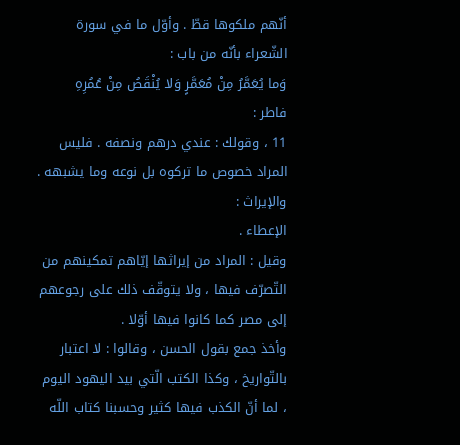أنّهم ملكوها قطّ . وأوّل ما في سورة الشّعراء بأنّه من باب :
وَما يُعَمَّرُ مِنْ مُعَمَّرٍ وَلا يُنْقَصُ مِنْ عُمُرِهِ
فاطر :
11 ، وقولك : عندي درهم ونصفه . فليس المراد خصوص ما تركوه بل نوعه وما يشبهه . والإيراث :
الإعطاء .
وقيل : المراد من إيراثها إيّاهم تمكينهم من التّصرّف فيها ، ولا يتوقّف ذلك على رجوعهم إلى مصر كما كانوا فيها أوّلا .
وأخذ جمع بقول الحسن ، وقالوا : لا اعتبار بالتّواريخ ، وكذا الكتب الّتي بيد اليهود اليوم ، لما أنّ الكذب فيها كثير وحسبنا كتاب اللّه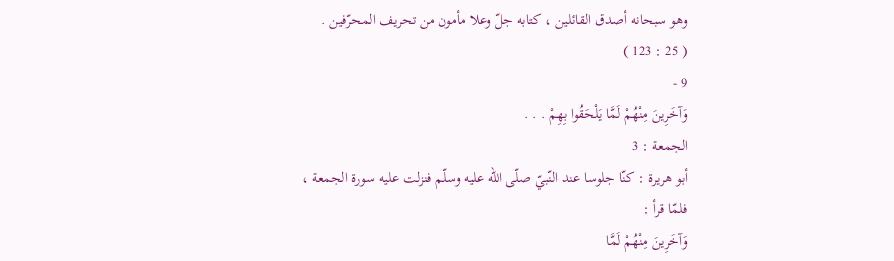وهو سبحانه أصدق القائلين ، كتابه جلّ وعلا مأمون من تحريف المحرّفين .
( 25 : 123 )
9 -
وَآخَرِينَ مِنْهُمْ لَمَّا يَلْحَقُوا بِهِمْ . . .
الجمعة : 3
أبو هريرة : كنّا جلوسا عند النّبيّ صلّى اللّه عليه وسلّم فنزلت عليه سورة الجمعة ، فلمّا قرأ :
وَآخَرِينَ مِنْهُمْ لَمَّا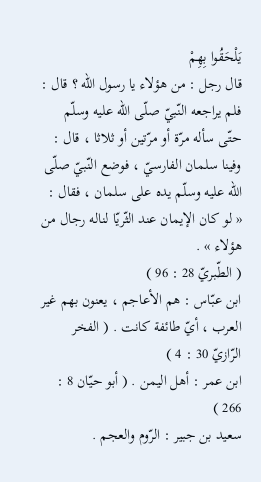يَلْحَقُوا بِهِمْ
قال رجل : من هؤلاء يا رسول اللّه ؟ قال : فلم يراجعه النّبيّ صلّى اللّه عليه وسلّم حتّى سأله مرّة أو مرّتين أو ثلاثا ، قال : وفينا سلمان الفارسيّ ، فوضع النّبيّ صلّى اللّه عليه وسلّم يده على سلمان ، فقال :
« لو كان الإيمان عند الثّريّا لناله رجال من هؤلاء » .
( الطّبريّ 28 : 96 )
ابن عبّاس : هم الأعاجم ، يعنون بهم غير العرب ، أيّ طائفة كانت . ( الفخر الرّازيّ 30 : 4 )
ابن عمر : أهل اليمن . ( أبو حيّان 8 : 266 )
سعيد بن جبير : الرّوم والعجم .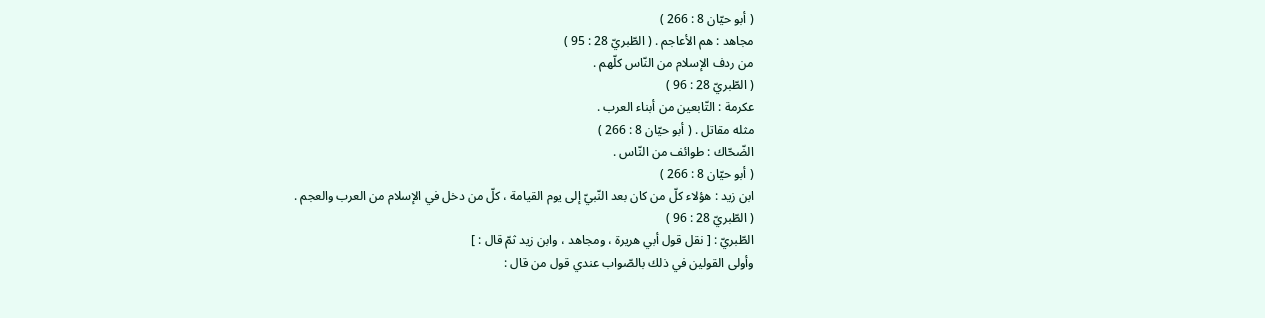( أبو حيّان 8 : 266 )
مجاهد : هم الأعاجم . ( الطّبريّ 28 : 95 )
من ردف الإسلام من النّاس كلّهم .
( الطّبريّ 28 : 96 )
عكرمة : التّابعين من أبناء العرب .
مثله مقاتل . ( أبو حيّان 8 : 266 )
الضّحّاك : طوائف من النّاس .
( أبو حيّان 8 : 266 )
ابن زيد : هؤلاء كلّ من كان بعد النّبيّ إلى يوم القيامة ، كلّ من دخل في الإسلام من العرب والعجم .
( الطّبريّ 28 : 96 )
الطّبريّ : [ نقل قول أبي هريرة ، ومجاهد ، وابن زيد ثمّ قال : ]
وأولى القولين في ذلك بالصّواب عندي قول من قال :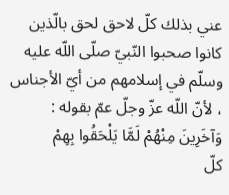عني بذلك كلّ لاحق لحق بالّذين كانوا صحبوا النّبيّ صلّى اللّه عليه وسلّم في إسلامهم من أيّ الأجناس ، لأنّ اللّه عزّ وجلّ عمّ بقوله :
وَآخَرِينَ مِنْهُمْ لَمَّا يَلْحَقُوا بِهِمْ
كلّ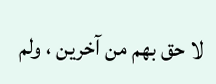لا حق بهم من آخرين ، ولم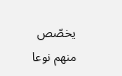يخصّص منهم نوعا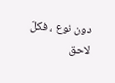دون نوع ، فكلّ لاحق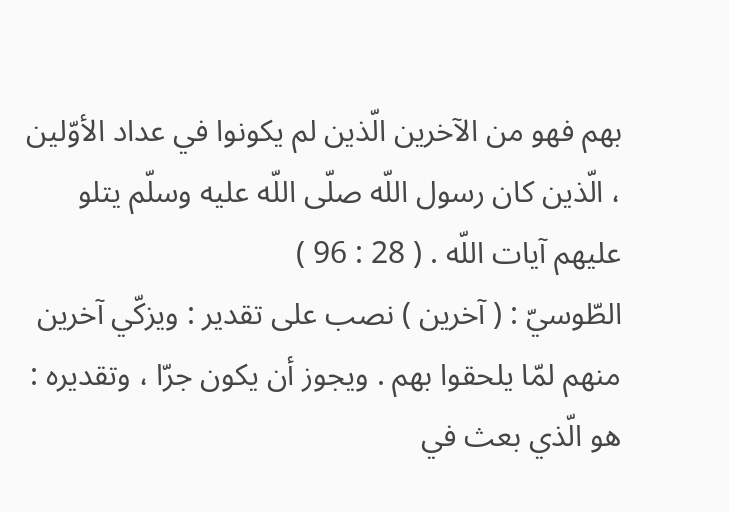بهم فهو من الآخرين الّذين لم يكونوا في عداد الأوّلين ، الّذين كان رسول اللّه صلّى اللّه عليه وسلّم يتلو عليهم آيات اللّه . ( 28 : 96 )
الطّوسيّ : ( آخرين ) نصب على تقدير : ويزكّي آخرين منهم لمّا يلحقوا بهم . ويجوز أن يكون جرّا ، وتقديره : هو الّذي بعث في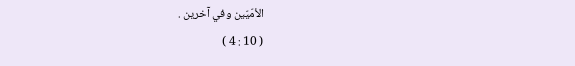الأمّيّين وفي آخرين .
( 10 : 4 )